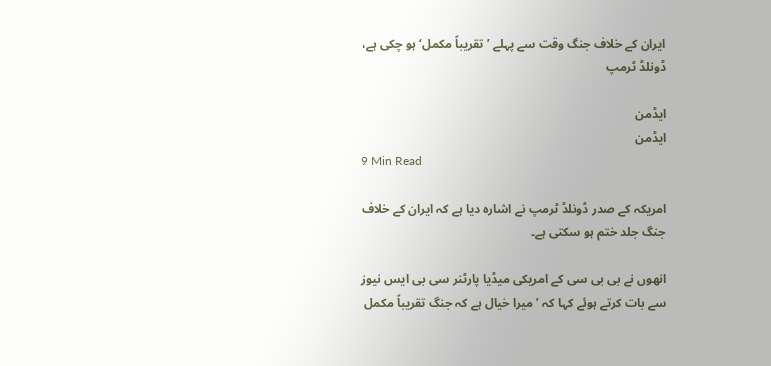ایران کے خلاف جنگ وقت سے پہلے ’تقریباً مکمل‘ ہو چکی ہے، ڈونلڈ ٹرمپ

ایڈمن
ایڈمن
9 Min Read

امریکہ کے صدر ڈونلڈ ٹرمپ نے اشارہ دیا ہے کہ ایران کے خلاف جنگ جلد ختم ہو سکتی ہے۔

انھوں نے بی بی سی کے امریکی میڈیا پارٹنر سی بی ایس نیوز سے بات کرتے ہوئے کہا کہ ’میرا خیال ہے کہ جنگ تقریباً مکمل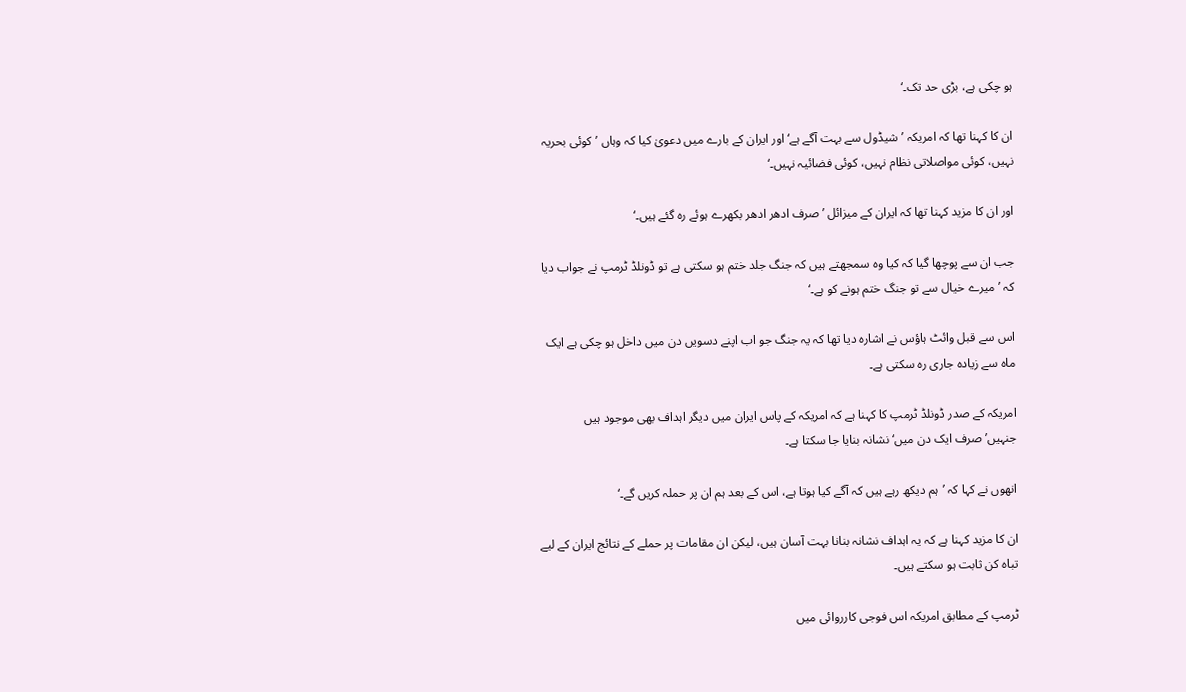ہو چکی ہے، بڑی حد تک۔‘

ان کا کہنا تھا کہ امریکہ ’شیڈول سے بہت آگے ہے‘ اور ایران کے بارے میں دعویٰ کیا کہ وہاں ’کوئی بحریہ نہیں، کوئی مواصلاتی نظام نہیں، کوئی فضائیہ نہیں۔‘

اور ان کا مزید کہنا تھا کہ ایران کے میزائل ’صرف ادھر ادھر بکھرے ہوئے رہ گئے ہیں۔‘

جب ان سے پوچھا گیا کہ کیا وہ سمجھتے ہیں کہ جنگ جلد ختم ہو سکتی ہے تو ڈونلڈ ٹرمپ نے جواب دیا کہ ’میرے خیال سے تو جنگ ختم ہونے کو ہے۔‘

اس سے قبل وائٹ ہاؤس نے اشارہ دیا تھا کہ یہ جنگ جو اب اپنے دسویں دن میں داخل ہو چکی ہے ایک ماہ سے زیادہ جاری رہ سکتی ہے۔

امریکہ کے صدر ڈونلڈ ٹرمپ کا کہنا ہے کہ امریکہ کے پاس ایران میں دیگر اہداف بھی موجود ہیں جنہیں’صرف ایک دن میں‘ نشانہ بنایا جا سکتا ہے۔

انھوں نے کہا کہ ’ہم دیکھ رہے ہیں کہ آگے کیا ہوتا ہے، اس کے بعد ہم ان پر حملہ کریں گے۔‘

ان کا مزید کہنا ہے کہ یہ اہداف نشانہ بنانا بہت آسان ہیں، لیکن ان مقامات پر حملے کے نتائج ایران کے لیے تباہ کن ثابت ہو سکتے ہیں۔

ٹرمپ کے مطابق امریکہ اس فوجی کارروائی میں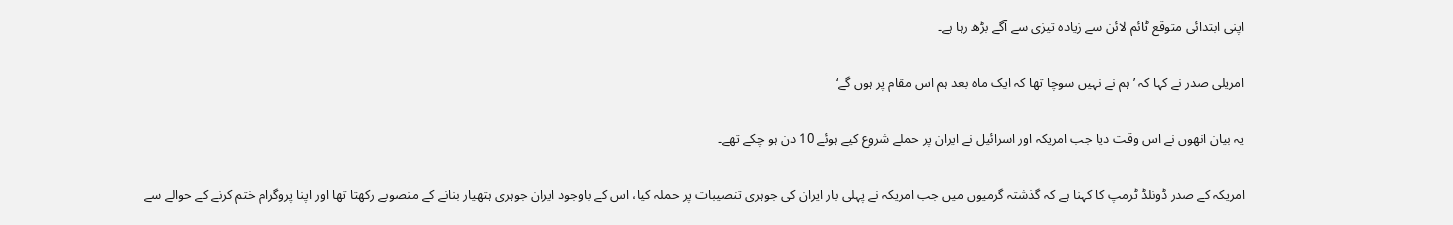اپنی ابتدائی متوقع ٹائم لائن سے زیادہ تیزی سے آگے بڑھ رہا ہے۔

امریلی صدر نے کہا کہ ’ہم نے نہیں سوچا تھا کہ ایک ماہ بعد ہم اس مقام پر ہوں گے‘

یہ بیان انھوں نے اس وقت دیا جب امریکہ اور اسرائیل نے ایران پر حملے شروع کیے ہوئے 10 دن ہو چکے تھے۔

امریکہ کے صدر ڈونلڈ ٹرمپ کا کہنا ہے کہ گذشتہ گرمیوں میں جب امریکہ نے پہلی بار ایران کی جوہری تنصیبات پر حملہ کیا، اس کے باوجود ایران جوہری ہتھیار بنانے کے منصوبے رکھتا تھا اور اپنا پروگرام ختم کرنے کے حوالے سے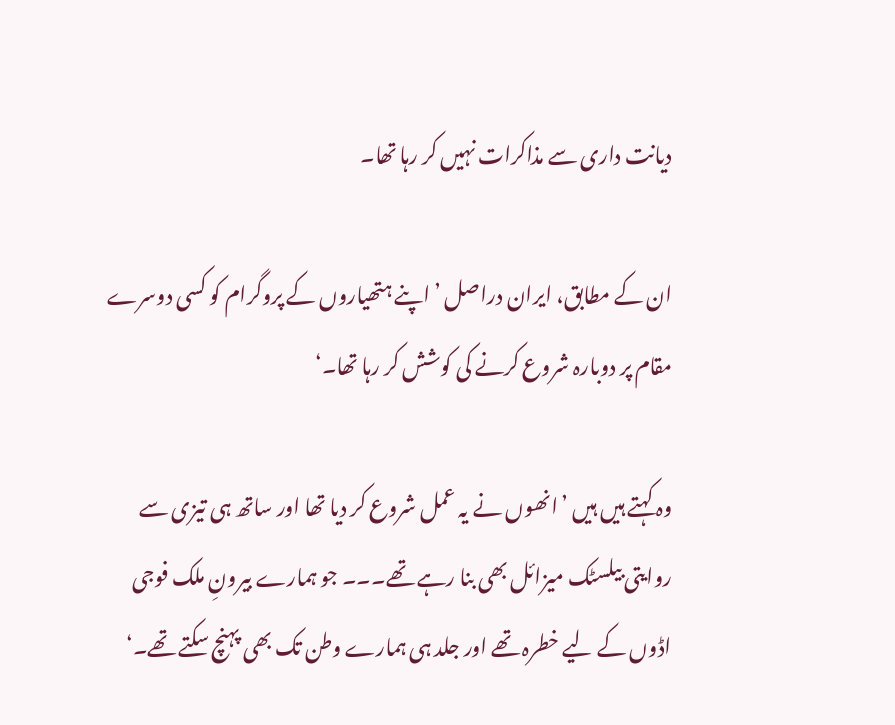دیانت داری سے مذاکرات نہیں کر رہا تھا۔

ان کے مطابق، ایران دراصل ’اپنے ہتھیاروں کے پروگرام کو کسی دوسرے مقام پر دوبارہ شروع کرنے کی کوشش کر رہا تھا۔‘

وہ کہتے ہیں ہیں ’انھوں نے یہ عمل شروع کر دیا تھا اور ساتھ ہی تیزی سے روایتی بیلسٹک میزائل بھی بنا رہے تھے۔۔۔ جو ہمارے بیرونِ ملک فوجی اڈوں کے لیے خطرہ تھے اور جلد ہی ہمارے وطن تک بھی پہنچ سکتے تھے۔‘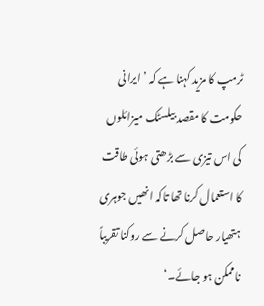ٹرمپ کا مزید کہنا ہے کہ ’ ایرانی حکومت کا مقصد بیلسٹک میزائلوں کی اس تیزی سے بڑھتی ہوئی طاقت کا استعمال کرنا تھا تاکہ انھیں جوہری ہتھیار حاصل کرنے سے روکنا تقریباً ناممکن ہو جائے۔‘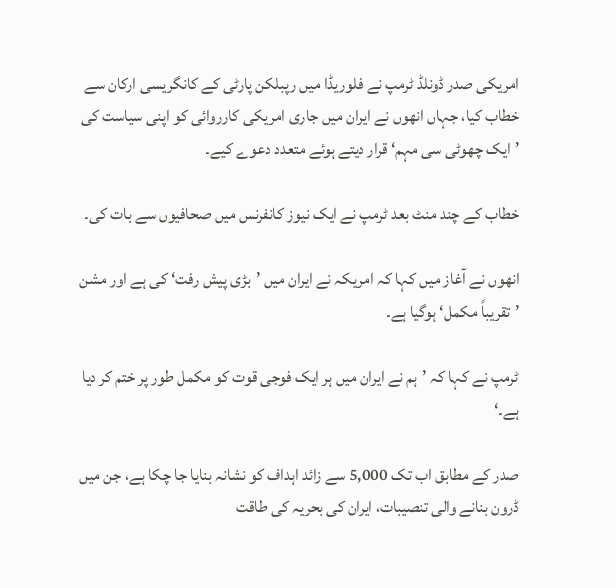امریکی صدر ڈونلڈ ٹرمپ نے فلوریڈا میں رپبلکن پارٹی کے کانگریسی ارکان سے خطاب کیا، جہاں انھوں نے ایران میں جاری امریکی کارروائی کو اپنی سیاست کی ’ایک چھوٹی سی مہم‘ قرار دیتے ہوئے متعدد دعوے کیے۔

خطاب کے چند منٹ بعد ٹرمپ نے ایک نیوز کانفرنس میں صحافیوں سے بات کی۔

انھوں نے آغاز میں کہا کہ امریکہ نے ایران میں ’بڑی پیش رفت‘ کی ہے اور مشن ’تقریباً مکمل‘ ہوگیا ہے۔

ٹرمپ نے کہا کہ ’ہم نے ایران میں ہر ایک فوجی قوت کو مکمل طور پر ختم کر دیا ہے۔‘

صدر کے مطابق اب تک 5,000 سے زائد اہداف کو نشانہ بنایا جا چکا ہے، جن میں ڈرون بنانے والی تنصیبات، ایران کی بحریہ کی طاقت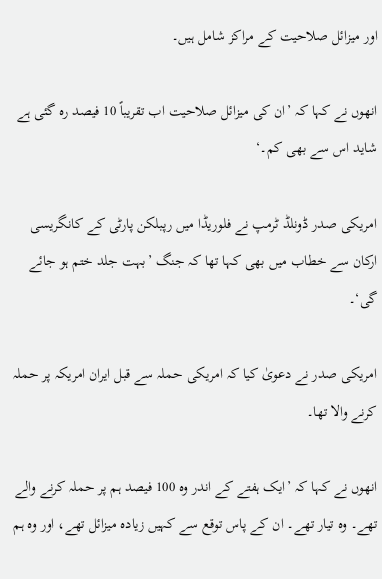اور میزائل صلاحیت کے مراکز شامل ہیں۔

انھوں نے کہا کہ ’ان کی میزائل صلاحیت اب تقریباً 10 فیصد رہ گئی ہے شاید اس سے بھی کم۔‘

امریکی صدر ڈونلڈ ٹرمپ نے فلوریڈا میں رپبلکن پارٹی کے کانگریسی ارکان سے خطاب میں بھی کہا تھا کہ جنگ ’بہت جلد ختم ہو جائے گی‘۔

امریکی صدر نے دعویٰ کیا کہ امریکی حملہ سے قبل ایران امریکہ پر حملہ کرنے والا تھا۔

انھوں نے کہا کہ ’ایک ہفتے کے اندر وہ 100 فیصد ہم پر حملہ کرنے والے تھے۔ وہ تیار تھے۔ ان کے پاس توقع سے کہیں زیادہ میزائل تھے، اور وہ ہم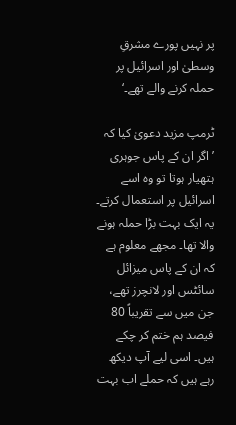پر نہیں پورے مشرقِ وسطیٰ اور اسرائیل پر حملہ کرنے والے تھے۔‘

ٹرمپ مزید دعویٰ کیا کہ ’اگر ان کے پاس جوہری ہتھیار ہوتا تو وہ اسے اسرائیل پر استعمال کرتے۔ یہ ایک بہت بڑا حملہ ہونے والا تھا۔ مجھے معلوم ہے کہ ان کے پاس میزائل سائٹس اور لانچرز تھے، جن میں سے تقریباً 80 فیصد ہم ختم کر چکے ہیں۔ اسی لیے آپ دیکھ رہے ہیں کہ حملے اب بہت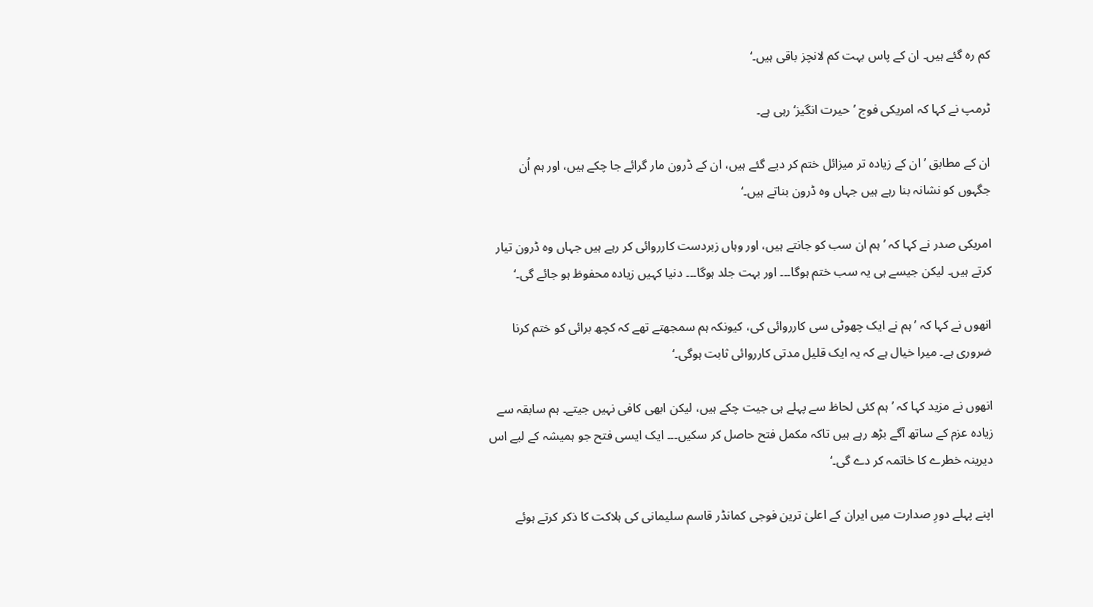کم رہ گئے ہیں۔ ان کے پاس بہت کم لانچز باقی ہیں۔‘

ٹرمپ نے کہا کہ امریکی فوج ’حیرت انگیز‘ رہی ہے۔

ان کے مطابق ’ان کے زیادہ تر میزائل ختم کر دیے گئے ہیں، ان کے ڈرون مار گرائے جا چکے ہیں، اور ہم اُن جگہوں کو نشانہ بنا رہے ہیں جہاں وہ ڈرون بناتے ہیں۔‘

امریکی صدر نے کہا کہ ’ہم ان سب کو جانتے ہیں، اور وہاں زبردست کارروائی کر رہے ہیں جہاں وہ ڈرون تیار کرتے ہیں۔ لیکن جیسے ہی یہ سب ختم ہوگا۔۔۔ اور بہت جلد ہوگا۔۔۔ دنیا کہیں زیادہ محفوظ ہو جائے گی۔‘

انھوں نے کہا کہ ’ہم نے ایک چھوٹی سی کارروائی کی، کیونکہ ہم سمجھتے تھے کہ کچھ برائی کو ختم کرنا ضروری ہے۔ میرا خیال ہے کہ یہ ایک قلیل مدتی کارروائی ثابت ہوگی۔‘

انھوں نے مزید کہا کہ ’ہم کئی لحاظ سے پہلے ہی جیت چکے ہیں، لیکن ابھی کافی نہیں جیتے۔ ہم سابقہ سے زیادہ عزم کے ساتھ آگے بڑھ رہے ہیں تاکہ مکمل فتح حاصل کر سکیں۔۔۔ ایک ایسی فتح جو ہمیشہ کے لیے اس دیرینہ خطرے کا خاتمہ کر دے گی۔‘

اپنے پہلے دورِ صدارت میں ایران کے اعلیٰ ترین فوجی کمانڈر قاسم سلیمانی کی ہلاکت کا ذکر کرتے ہوئے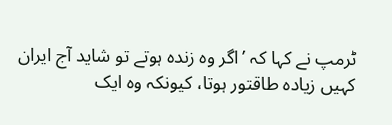ٹرمپ نے کہا کہ ’اگر وہ زندہ ہوتے تو شاید آج ایران کہیں زیادہ طاقتور ہوتا، کیونکہ وہ ایک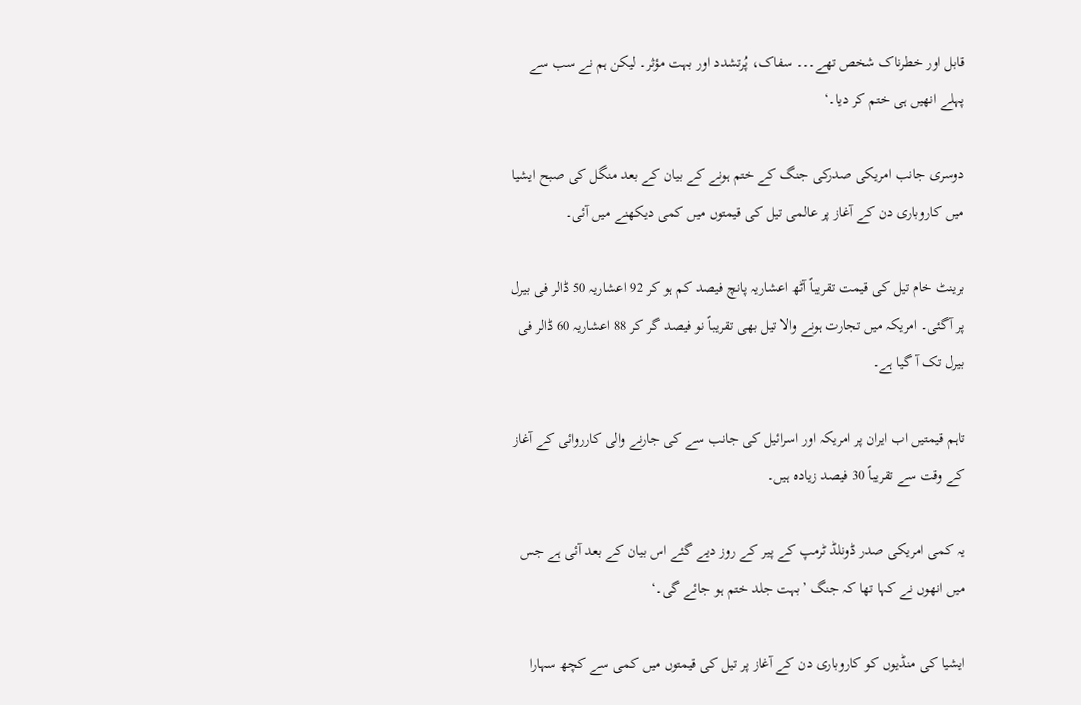قابل اور خطرناک شخص تھے۔۔۔ سفاک، پُرتشدد اور بہت مؤثر۔ لیکن ہم نے سب سے پہلے انھیں ہی ختم کر دیا۔‘

دوسری جانب امریکی صدرکی جنگ کے ختم ہونے کے بیان کے بعد منگل کی صبح ایشیا میں کاروباری دن کے آغاز پر عالمی تیل کی قیمتوں میں کمی دیکھنے میں آئی۔

برینٹ خام تیل کی قیمت تقریباً آٹھ اعشاریہ پانچ فیصد کم ہو کر 92 اعشاریہ 50 ڈالر فی بیرل پر آگئی۔ امریکہ میں تجارت ہونے والا تیل بھی تقریباً نو فیصد گر کر 88 اعشاریہ 60 ڈالر فی بیرل تک آ گیا ہے۔

تاہم قیمتیں اب ایران پر امریکہ اور اسرائیل کی جانب سے کی جارنے والی کارروائی کے آغاز کے وقت سے تقریباً 30 فیصد زیادہ ہیں۔

یہ کمی امریکی صدر ڈونلڈ ٹرمپ کے پیر کے روز دیے گئے اس بیان کے بعد آئی ہے جس میں انھوں نے کہا تھا کہ جنگ ’بہت جلد ختم ہو جائے گی۔‘

ایشیا کی منڈیوں کو کاروباری دن کے آغاز پر تیل کی قیمتوں میں کمی سے کچھ سہارا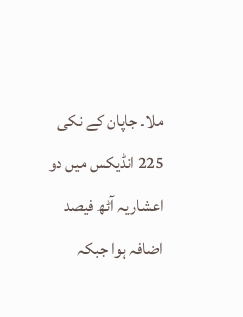ملا۔ جاپان کے نکی 225 انڈیکس میں دو اعشاریہ آٹھ فیصد اضافہ ہوا جبکہ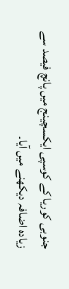جنوبی کوریا کے کوسپی ایکسچینج میں پانچ فیصد سے زیادہ اضافہ دیکھنے میں آیا۔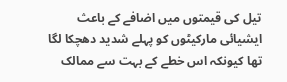تیل کی قیمتوں میں اضافے کے باعث ایشیائی مارکیٹوں کو پہلے شدید دھچکا لگا تھا کیونکہ اس خطے کے بہت سے ممالک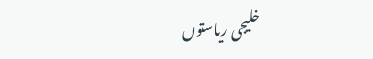خلیجی ریاستوں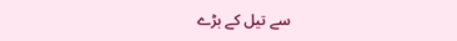سے تیل کے بڑے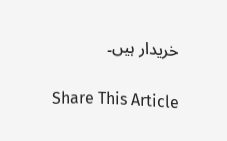خریدار ہیں۔

Share This Article